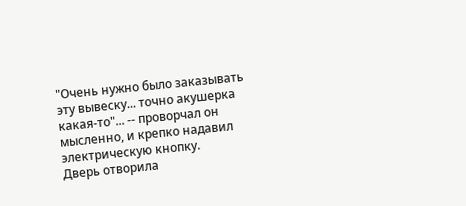"Очень нужно было заказывать эту вывеску... точно акушерка какая-то"... -- проворчал он мысленно, и крепко надавил электрическую кнопку.
Дверь отворила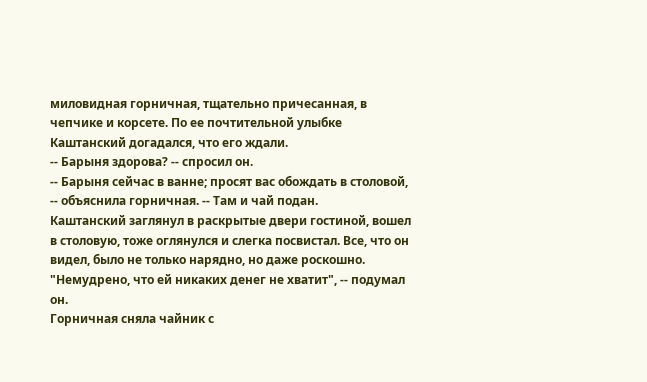миловидная горничная, тщательно причесанная, в чепчике и корсете. По ее почтительной улыбке Каштанский догадался, что его ждали.
-- Барыня здорова? -- спросил он.
-- Барыня сейчас в ванне; просят вас обождать в столовой, -- объяснила горничная. -- Там и чай подан.
Каштанский заглянул в раскрытые двери гостиной, вошел в столовую, тоже оглянулся и слегка посвистал. Все, что он видел, было не только нарядно, но даже роскошно.
"Немудрено, что ей никаких денег не хватит", -- подумал он.
Горничная сняла чайник с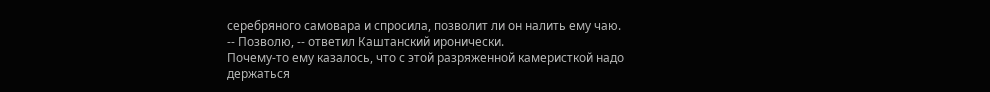серебряного самовара и спросила, позволит ли он налить ему чаю.
-- Позволю, -- ответил Каштанский иронически.
Почему-то ему казалось, что с этой разряженной камеристкой надо держаться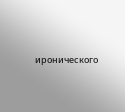иронического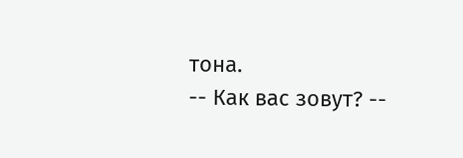тона.
-- Как вас зовут? --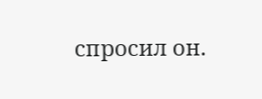спросил он.